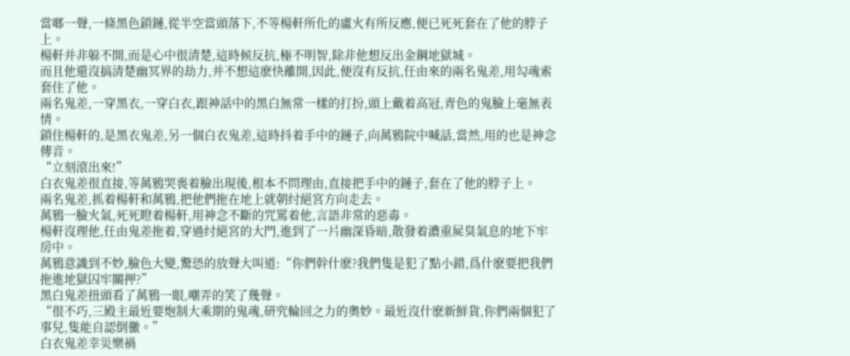當啷一聲,一條黑色鎖鏈,從半空當頭落下,不等楊軒所化的盧火有所反應,便已死死套在了他的脖子上。
楊軒并非躲不開,而是心中很清楚,這時候反抗,極不明智,除非他想反出金鋼地獄城。
而且他還沒搞清楚幽冥界的劫力,并不想這麽快離開,因此,便沒有反抗,任由來的兩名鬼差,用勾魂索套住了他。
兩名鬼差,一穿黑衣,一穿白衣,跟神話中的黑白無常一樣的打扮,頭上戴着高冠,青色的鬼臉上毫無表情。
鎖住楊軒的,是黑衣鬼差,另一個白衣鬼差,這時抖着手中的鏈子,向萬鴉院中喊話,當然,用的也是神念傳音。
“立刻滾出來!”
白衣鬼差很直接,等萬鴉哭喪着臉出現後,根本不問理由,直接把手中的鏈子,套在了他的脖子上。
兩名鬼差,抓着楊軒和萬鴉,把他們拖在地上就朝纣絕宮方向走去。
萬鴉一臉火氣,死死瞪着楊軒,用神念不斷的咒罵着他,言語非常的惡毒。
楊軒沒理他,任由鬼差拖着,穿過纣絕宮的大門,進到了一片幽深昏暗,散發着濃重屍臭氣息的地下牢房中。
萬鴉意識到不妙,臉色大變,驚恐的放聲大叫道:“你們幹什麽?我們隻是犯了點小錯,爲什麽要把我們拖進地獄囚牢關押?”
黑白鬼差扭頭看了萬鴉一眼,嘲弄的笑了幾聲。
“很不巧,三殿主最近要炮制大乘期的鬼魂,研究輪回之力的奧妙。最近沒什麽新鮮貨,你們兩個犯了事兒,隻能自認倒黴。”
白衣鬼差幸災樂禍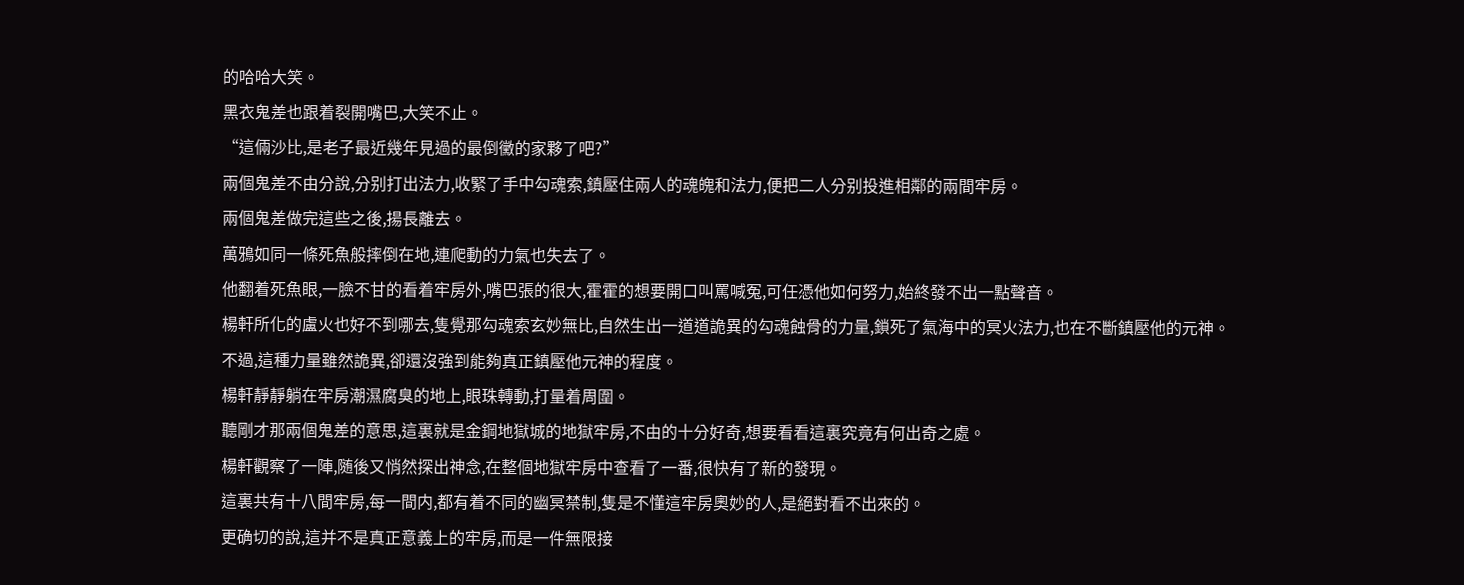的哈哈大笑。
黑衣鬼差也跟着裂開嘴巴,大笑不止。
“這倆沙比,是老子最近幾年見過的最倒黴的家夥了吧?”
兩個鬼差不由分說,分别打出法力,收緊了手中勾魂索,鎮壓住兩人的魂魄和法力,便把二人分别投進相鄰的兩間牢房。
兩個鬼差做完這些之後,揚長離去。
萬鴉如同一條死魚般摔倒在地,連爬動的力氣也失去了。
他翻着死魚眼,一臉不甘的看着牢房外,嘴巴張的很大,霍霍的想要開口叫罵喊冤,可任憑他如何努力,始終發不出一點聲音。
楊軒所化的盧火也好不到哪去,隻覺那勾魂索玄妙無比,自然生出一道道詭異的勾魂蝕骨的力量,鎖死了氣海中的冥火法力,也在不斷鎮壓他的元神。
不過,這種力量雖然詭異,卻還沒強到能夠真正鎮壓他元神的程度。
楊軒靜靜躺在牢房潮濕腐臭的地上,眼珠轉動,打量着周圍。
聽剛才那兩個鬼差的意思,這裏就是金鋼地獄城的地獄牢房,不由的十分好奇,想要看看這裏究竟有何出奇之處。
楊軒觀察了一陣,随後又悄然探出神念,在整個地獄牢房中查看了一番,很快有了新的發現。
這裏共有十八間牢房,每一間内,都有着不同的幽冥禁制,隻是不懂這牢房奧妙的人,是絕對看不出來的。
更确切的說,這并不是真正意義上的牢房,而是一件無限接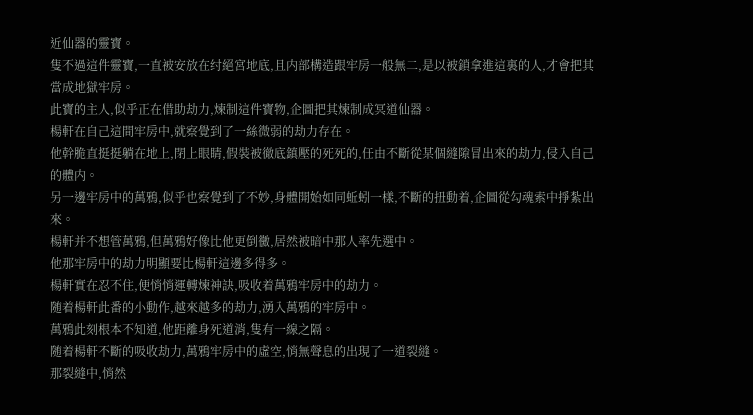近仙器的靈寶。
隻不過這件靈寶,一直被安放在纣絕宮地底,且内部構造跟牢房一般無二,是以被鎖拿進這裏的人,才會把其當成地獄牢房。
此寶的主人,似乎正在借助劫力,煉制這件寶物,企圖把其煉制成冥道仙器。
楊軒在自己這間牢房中,就察覺到了一絲微弱的劫力存在。
他幹脆直挺挺躺在地上,閉上眼睛,假裝被徹底鎮壓的死死的,任由不斷從某個縫隙冒出來的劫力,侵入自己的體内。
另一邊牢房中的萬鴉,似乎也察覺到了不妙,身體開始如同蚯蚓一樣,不斷的扭動着,企圖從勾魂索中掙紮出來。
楊軒并不想管萬鴉,但萬鴉好像比他更倒黴,居然被暗中那人率先選中。
他那牢房中的劫力明顯要比楊軒這邊多得多。
楊軒實在忍不住,便悄悄運轉煉神訣,吸收着萬鴉牢房中的劫力。
随着楊軒此番的小動作,越來越多的劫力,湧入萬鴉的牢房中。
萬鴉此刻根本不知道,他距離身死道消,隻有一線之隔。
随着楊軒不斷的吸收劫力,萬鴉牢房中的虛空,悄無聲息的出現了一道裂縫。
那裂縫中,悄然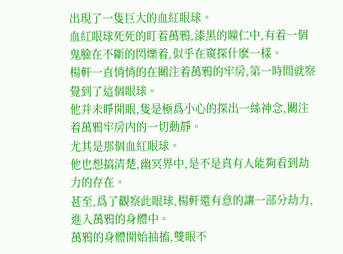出現了一隻巨大的血紅眼球。
血紅眼球死死的盯着萬鴉,漆黑的瞳仁中,有着一個鬼臉在不斷的閃爍着,似乎在窺探什麽一樣。
楊軒一直悄悄的在關注着萬鴉的牢房,第一時間就察覺到了這個眼球。
他并未睜開眼,隻是極爲小心的探出一絲神念,關注着萬鴉牢房内的一切動靜。
尤其是那個血紅眼球。
他也想搞清楚,幽冥界中,是不是真有人能夠看到劫力的存在。
甚至,爲了觀察此眼球,楊軒還有意的讓一部分劫力,進入萬鴉的身體中。
萬鴉的身體開始抽搐,雙眼不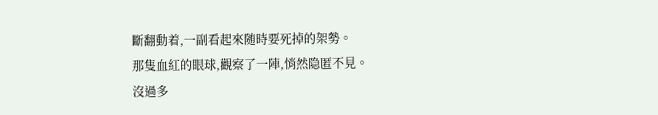斷翻動着,一副看起來随時要死掉的架勢。
那隻血紅的眼球,觀察了一陣,悄然隐匿不見。
沒過多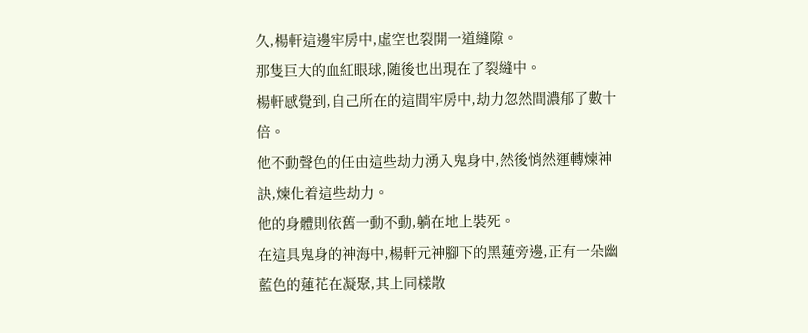久,楊軒這邊牢房中,虛空也裂開一道縫隙。
那隻巨大的血紅眼球,随後也出現在了裂縫中。
楊軒感覺到,自己所在的這間牢房中,劫力忽然間濃郁了數十倍。
他不動聲色的任由這些劫力湧入鬼身中,然後悄然運轉煉神訣,煉化着這些劫力。
他的身體則依舊一動不動,躺在地上裝死。
在這具鬼身的神海中,楊軒元神腳下的黑蓮旁邊,正有一朵幽藍色的蓮花在凝聚,其上同樣散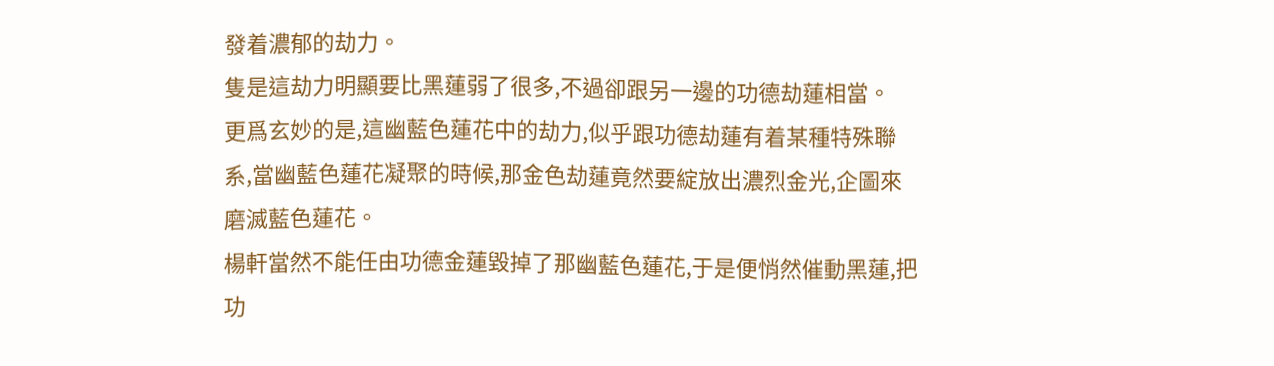發着濃郁的劫力。
隻是這劫力明顯要比黑蓮弱了很多,不過卻跟另一邊的功德劫蓮相當。
更爲玄妙的是,這幽藍色蓮花中的劫力,似乎跟功德劫蓮有着某種特殊聯系,當幽藍色蓮花凝聚的時候,那金色劫蓮竟然要綻放出濃烈金光,企圖來磨滅藍色蓮花。
楊軒當然不能任由功德金蓮毀掉了那幽藍色蓮花,于是便悄然催動黑蓮,把功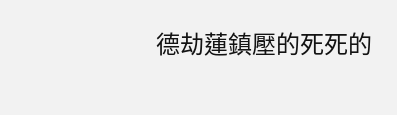德劫蓮鎮壓的死死的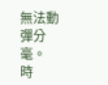無法動彈分毫。
時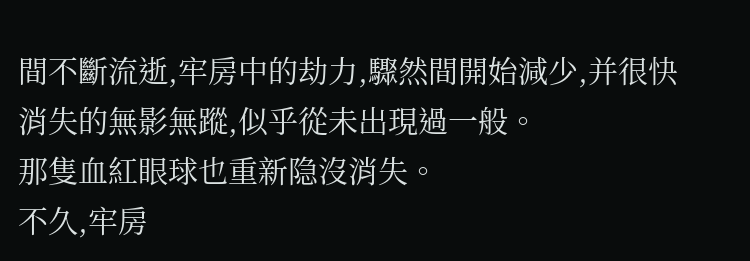間不斷流逝,牢房中的劫力,驟然間開始減少,并很快消失的無影無蹤,似乎從未出現過一般。
那隻血紅眼球也重新隐沒消失。
不久,牢房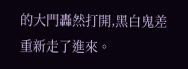的大門轟然打開,黑白鬼差重新走了進來。